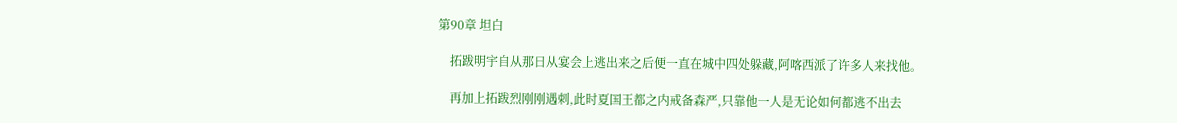第90章 坦白

    拓跋明宇自从那日从宴会上逃出来之后便一直在城中四处躲藏,阿喀西派了许多人来找他。

    再加上拓跋烈刚刚遇刺,此时夏国王都之内戒备森严,只靠他一人是无论如何都逃不出去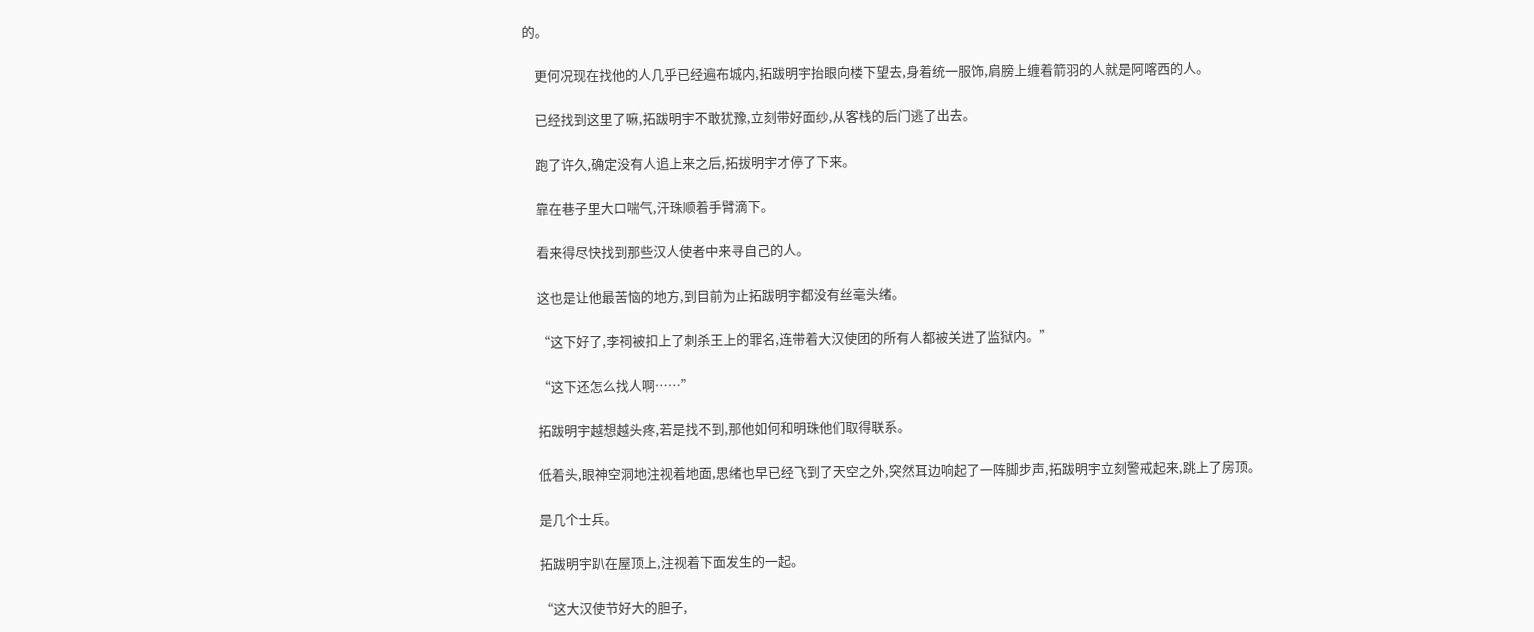的。

    更何况现在找他的人几乎已经遍布城内,拓跋明宇抬眼向楼下望去,身着统一服饰,肩膀上缠着箭羽的人就是阿喀西的人。

    已经找到这里了嘛,拓跋明宇不敢犹豫,立刻带好面纱,从客栈的后门逃了出去。

    跑了许久,确定没有人追上来之后,拓拔明宇才停了下来。

    靠在巷子里大口喘气,汗珠顺着手臂滴下。

    看来得尽快找到那些汉人使者中来寻自己的人。

    这也是让他最苦恼的地方,到目前为止拓跋明宇都没有丝毫头绪。

    “这下好了,李祠被扣上了刺杀王上的罪名,连带着大汉使团的所有人都被关进了监狱内。”

    “这下还怎么找人啊……”

    拓跋明宇越想越头疼,若是找不到,那他如何和明珠他们取得联系。

    低着头,眼神空洞地注视着地面,思绪也早已经飞到了天空之外,突然耳边响起了一阵脚步声,拓跋明宇立刻警戒起来,跳上了房顶。

    是几个士兵。

    拓跋明宇趴在屋顶上,注视着下面发生的一起。

    “这大汉使节好大的胆子,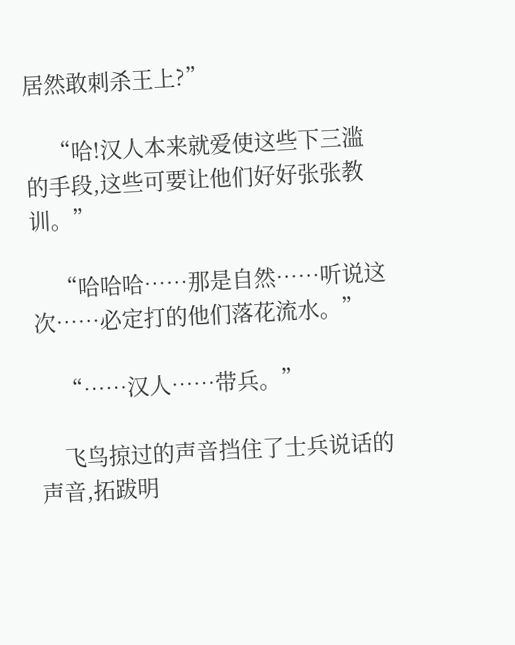居然敢刺杀王上?”

    “哈!汉人本来就爱使这些下三滥的手段,这些可要让他们好好张张教训。”

    “哈哈哈……那是自然……听说这次……必定打的他们落花流水。”

    “……汉人……带兵。”

    飞鸟掠过的声音挡住了士兵说话的声音,拓跋明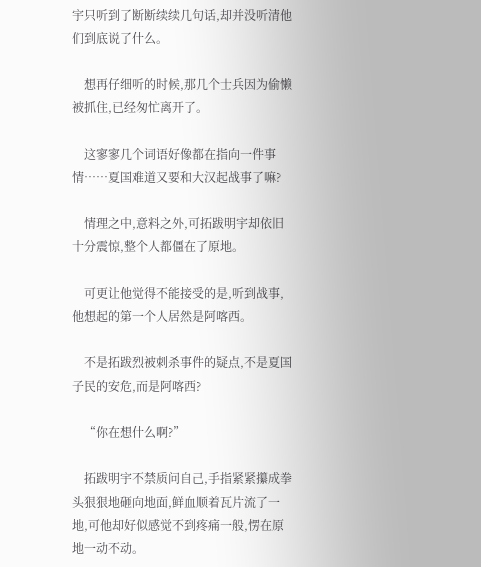宇只听到了断断续续几句话,却并没听清他们到底说了什么。

    想再仔细听的时候,那几个士兵因为偷懒被抓住,已经匆忙离开了。

    这寥寥几个词语好像都在指向一件事情……夏国难道又要和大汉起战事了嘛?

    情理之中,意料之外,可拓跋明宇却依旧十分震惊,整个人都僵在了原地。

    可更让他觉得不能接受的是,听到战事,他想起的第一个人居然是阿喀西。

    不是拓跋烈被刺杀事件的疑点,不是夏国子民的安危,而是阿喀西?

    “你在想什么啊?”

    拓跋明宇不禁质问自己,手指紧紧攥成拳头狠狠地砸向地面,鲜血顺着瓦片流了一地,可他却好似感觉不到疼痛一般,愣在原地一动不动。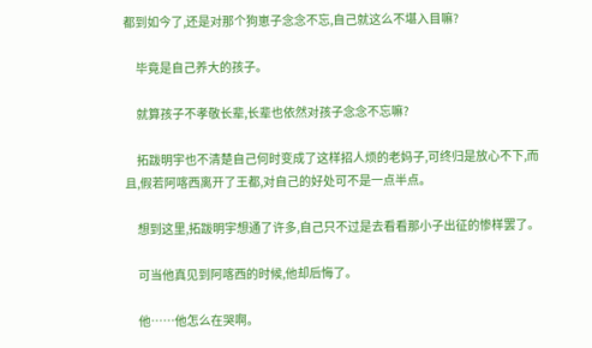都到如今了,还是对那个狗崽子念念不忘,自己就这么不堪入目嘛?

    毕竟是自己养大的孩子。

    就算孩子不孝敬长辈,长辈也依然对孩子念念不忘嘛?

    拓跋明宇也不清楚自己何时变成了这样招人烦的老妈子,可终归是放心不下,而且,假若阿喀西离开了王都,对自己的好处可不是一点半点。

    想到这里,拓跋明宇想通了许多,自己只不过是去看看那小子出征的惨样罢了。

    可当他真见到阿喀西的时候,他却后悔了。

    他……他怎么在哭啊。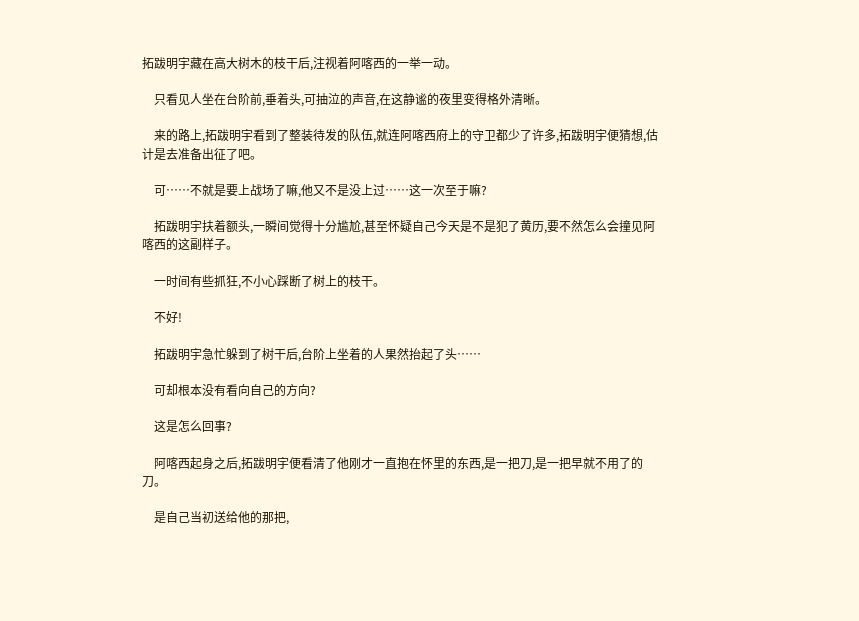拓跋明宇藏在高大树木的枝干后,注视着阿喀西的一举一动。

    只看见人坐在台阶前,垂着头,可抽泣的声音,在这静谧的夜里变得格外清晰。

    来的路上,拓跋明宇看到了整装待发的队伍,就连阿喀西府上的守卫都少了许多,拓跋明宇便猜想,估计是去准备出征了吧。

    可……不就是要上战场了嘛,他又不是没上过……这一次至于嘛?

    拓跋明宇扶着额头,一瞬间觉得十分尴尬,甚至怀疑自己今天是不是犯了黄历,要不然怎么会撞见阿喀西的这副样子。

    一时间有些抓狂,不小心踩断了树上的枝干。

    不好!

    拓跋明宇急忙躲到了树干后,台阶上坐着的人果然抬起了头……

    可却根本没有看向自己的方向?

    这是怎么回事?

    阿喀西起身之后,拓跋明宇便看清了他刚才一直抱在怀里的东西,是一把刀,是一把早就不用了的刀。

    是自己当初送给他的那把,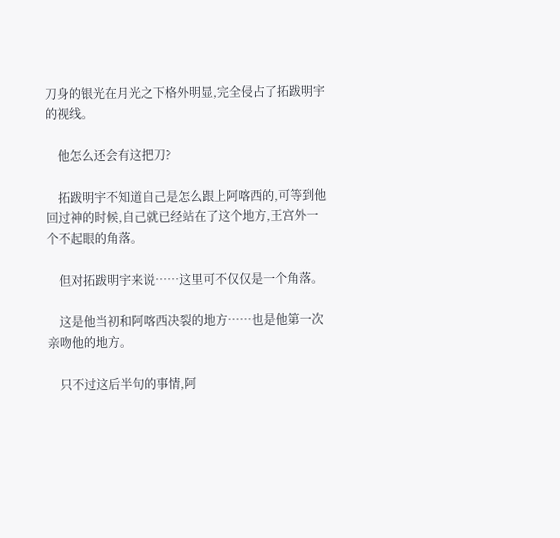刀身的银光在月光之下格外明显,完全侵占了拓跋明宇的视线。

    他怎么还会有这把刀?

    拓跋明宇不知道自己是怎么跟上阿喀西的,可等到他回过神的时候,自己就已经站在了这个地方,王宫外一个不起眼的角落。

    但对拓跋明宇来说……这里可不仅仅是一个角落。

    这是他当初和阿喀西决裂的地方……也是他第一次亲吻他的地方。

    只不过这后半句的事情,阿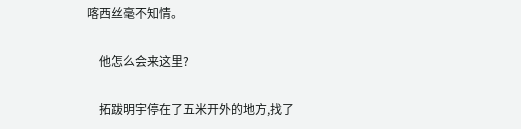喀西丝毫不知情。

    他怎么会来这里?

    拓跋明宇停在了五米开外的地方,找了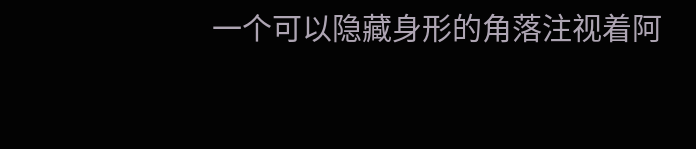一个可以隐藏身形的角落注视着阿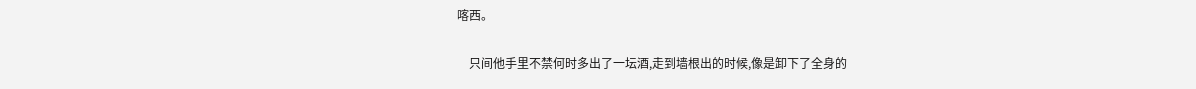喀西。

    只间他手里不禁何时多出了一坛酒,走到墙根出的时候,像是卸下了全身的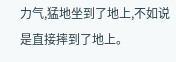力气,猛地坐到了地上,不如说是直接摔到了地上。